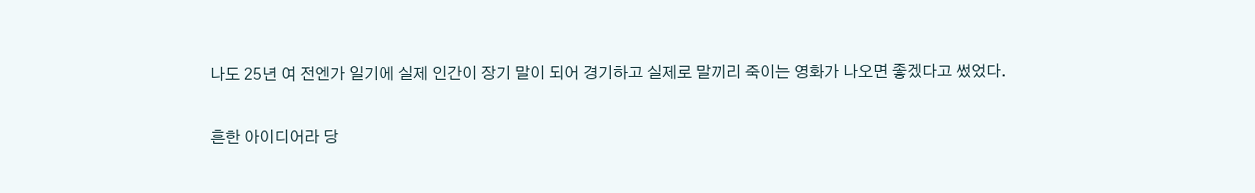나도 25년 여 전엔가 일기에 실제 인간이 장기 말이 되어 경기하고 실제로 말끼리 죽이는 영화가 나오면 좋겠다고 썼었다.


흔한 아이디어라 당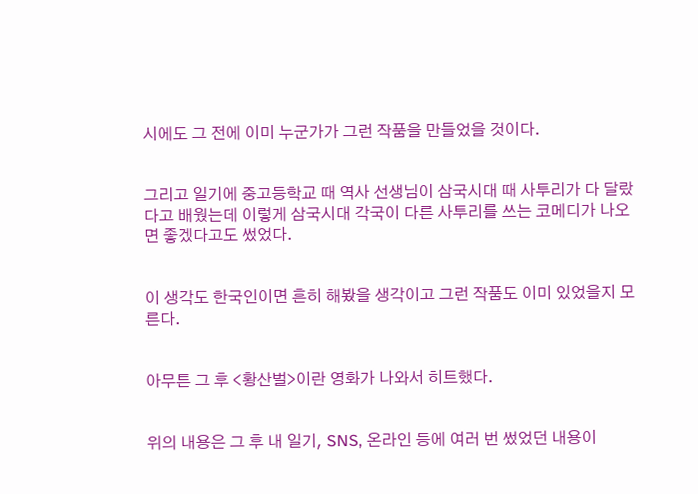시에도 그 전에 이미 누군가가 그런 작품을 만들었을 것이다.


그리고 일기에 중고등학교 때 역사 선생님이 삼국시대 때 사투리가 다 달랐다고 배웠는데 이렇게 삼국시대 각국이 다른 사투리를 쓰는 코메디가 나오면 좋겠다고도 썼었다.


이 생각도 한국인이면 흔히 해봤을 생각이고 그런 작품도 이미 있었을지 모른다.


아무튼 그 후 <황산벌>이란 영화가 나와서 히트했다.


위의 내용은 그 후 내 일기, SNS, 온라인 등에 여러 번 썼었던 내용이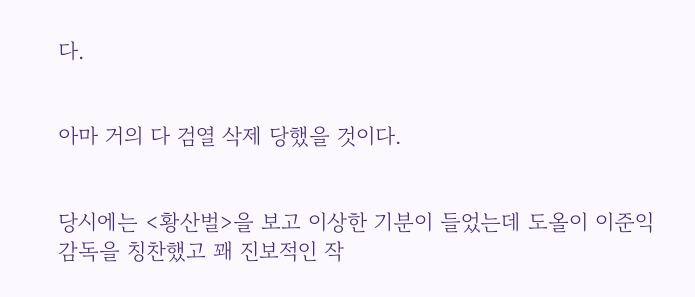다.


아마 거의 다 검열 삭제 당했을 것이다.


당시에는 <황산벌>을 보고 이상한 기분이 들었는데 도올이 이준익 감독을 칭찬했고 꽤 진보적인 작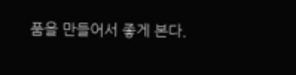품을 만들어서 좋게 본다.